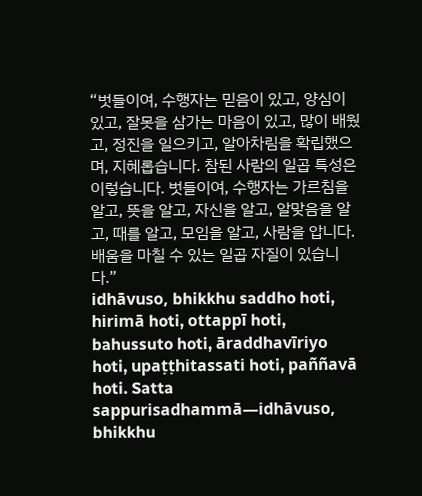“벗들이여, 수행자는 믿음이 있고, 양심이 있고, 잘못을 삼가는 마음이 있고, 많이 배웠고, 정진을 일으키고, 알아차림을 확립했으며, 지혜롭습니다. 참된 사람의 일곱 특성은 이렇습니다. 벗들이여, 수행자는 가르침을 알고, 뜻을 알고, 자신을 알고, 알맞음을 알고, 때를 알고, 모임을 알고, 사람을 압니다. 배움을 마칠 수 있는 일곱 자질이 있습니다.”
idhāvuso, bhikkhu saddho hoti, hirimā hoti, ottappī hoti, bahussuto hoti, āraddhavīriyo hoti, upaṭṭhitassati hoti, paññavā hoti. Satta sappurisadhammā—idhāvuso, bhikkhu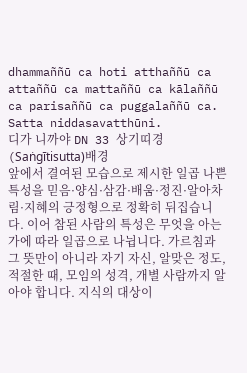dhammaññū ca hoti atthaññū ca attaññū ca mattaññū ca kālaññū ca parisaññū ca puggalaññū ca. Satta niddasavatthūni.
디가 니까야 DN 33 상기띠경 (Saṅgītisutta)배경
앞에서 결여된 모습으로 제시한 일곱 나쁜 특성을 믿음·양심·삼감·배움·정진·알아차림·지혜의 긍정형으로 정확히 뒤집습니다. 이어 참된 사람의 특성은 무엇을 아는가에 따라 일곱으로 나뉩니다. 가르침과 그 뜻만이 아니라 자기 자신, 알맞은 정도, 적절한 때, 모임의 성격, 개별 사람까지 알아야 합니다. 지식의 대상이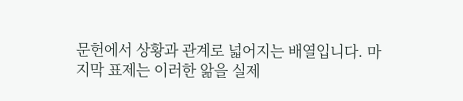문헌에서 상황과 관계로 넓어지는 배열입니다. 마지막 표제는 이러한 앎을 실제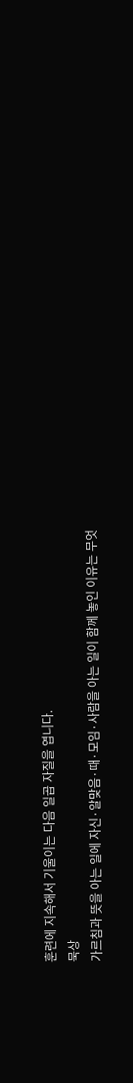훈련에 지속해서 기울이는 다음 일곱 자질을 엽니다.
묵상
가르침과 뜻을 아는 일에 자신·알맞음·때·모임·사람을 아는 일이 함께 놓인 이유는 무엇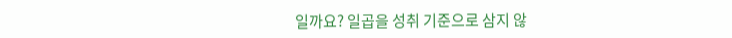일까요? 일곱을 성취 기준으로 삼지 않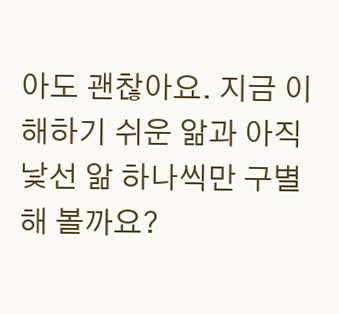아도 괜찮아요. 지금 이해하기 쉬운 앎과 아직 낯선 앎 하나씩만 구별해 볼까요?